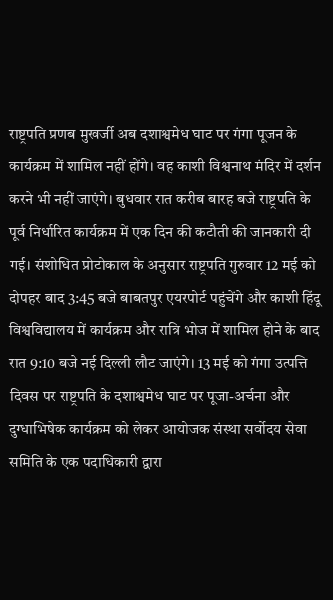राष्ट्रपति प्रणब मुखर्जी अब दशाश्वमेध घाट पर गंगा पूजन के कार्यक्रम में शामिल नहीं होंगे। वह काशी विश्वनाथ मंदिर में दर्शन करने भी नहीं जाएंगे। बुधवार रात करीब बारह बजे राष्ट्रपति के पूर्व निर्धारित कार्यक्रम में एक दिन की कटौती की जानकारी दी गई। संशोधित प्रोटोकाल के अनुसार राष्ट्रपति गुरुवार 12 मई को दोपहर बाद 3:45 बजे बाबतपुर एयरपोर्ट पहुंचेंगे और काशी हिंदू विश्वविद्यालय में कार्यक्रम और रात्रि भोज में शामिल होने के बाद रात 9:10 बजे नई दिल्ली लौट जाएंगे। 13 मई को गंगा उत्पत्ति दिवस पर राष्ट्रपति के दशाश्वमेध घाट पर पूजा-अर्चना और दुग्धाभिषेक कार्यक्रम को लेकर आयोजक संस्था सर्वोदय सेवा समिति के एक पदाधिकारी द्वारा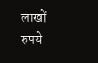लाखों रुपये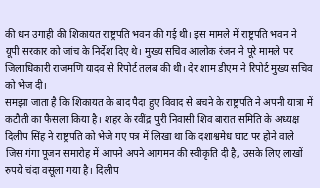की धन उगाही की शिकायत राष्ट्रपति भवन की गई थी। इस मामले में राष्ट्रपति भवन ने यूपी सरकार को जांच के निर्देश दिए थे। मुख्य सचिव आलोक रंजन ने पूरे मामले पर जिलाधिकारी राजमणि यादव से रिपोर्ट तलब की थी। देर शाम डीएम ने रिपोर्ट मुख्य सचिव को भेज दी।
समझा जाता है कि शिकायत के बाद पैदा हुए विवाद से बचने के राष्ट्रपति ने अपनी यात्रा में कटौती का फैसला किया है। शहर के रवींद्र पुरी निवासी शिव बारात समिति के अध्यक्ष दिलीप सिंह ने राष्ट्रपति को भेजे गए पत्र में लिखा था कि दशाश्वमेध घाट पर होने वाले जिस गंगा पूजन समारोह में आपने अपने आगमन की स्वीकृति दी है, उसके लिए लाखों रुपये चंदा वसूला गया है। दिलीप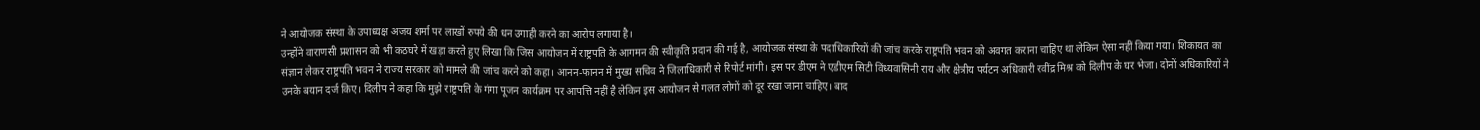ने आयोजक संस्था के उपाध्यक्ष अजय शर्मा पर लाखों रुपये की धन उगाही करने का आरोप लगाया है।
उन्होंने वाराणसी प्रशासन को भी कठघरे में खड़ा करते हुए लिखा कि जिस आयोजन में राष्ट्रपति के आगमन की स्वीकृति प्रदान की गई है, आयोजक संस्था के पदाधिकारियों की जांच करके राष्ट्रपति भवन को अवगत कराना चाहिए था लेकिन ऐसा नहीं किया गया। शिकायत का संज्ञान लेकर राष्ट्रपति भवन ने राज्य सरकार को मामले की जांच करने को कहा। आनन-फानन में मुख्य सचिव ने जिलाधिकारी से रिपोर्ट मांगी। इस पर डीएम ने एडीएम सिटी विंध्यवासिनी राय और क्षेत्रीय पर्यटन अधिकारी रवींद्र मिश्र को दिलीप के घर भेजा। दोनों अधिकारियों ने उनके बयान दर्ज किए। दिलीप ने कहा कि मुझे राष्ट्रपति के गंगा पूजन कार्यक्रम पर आपत्ति नहीं है लेकिन इस आयोजन से गलत लोगों को दूर रखा जाना चाहिए। बाद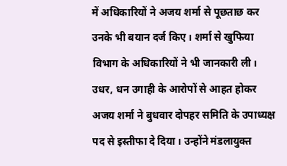में अधिकारियों ने अजय शर्मा से पूछताछ कर उनके भी बयान दर्ज किए। शर्मा से खुफिया विभाग के अधिकारियों ने भी जानकारी ली।
उधर, धन उगाही के आरोपों से आहत होकर अजय शर्मा ने बुधवार दोपहर समिति के उपाध्यक्ष पद से इस्तीफा दे दिया। उन्होंने मंडलायुक्त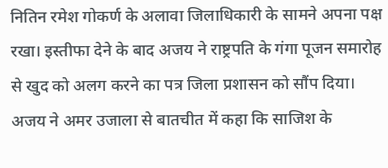नितिन रमेश गोकर्ण के अलावा जिलाधिकारी के सामने अपना पक्ष रखा। इस्तीफा देने के बाद अजय ने राष्ट्रपति के गंगा पूजन समारोह से खुद को अलग करने का पत्र जिला प्रशासन को सौंप दिया। अजय ने अमर उजाला से बातचीत में कहा कि साजिश के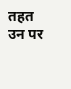तहत उन पर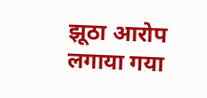झूठा आरोप लगाया गया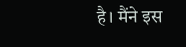है। मैंने इस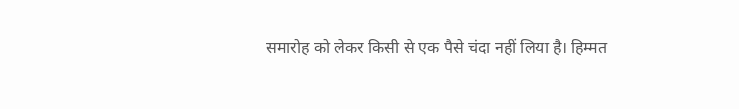समारोह को लेकर किसी से एक पैसे चंदा नहीं लिया है। हिम्मत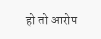हो तो आरोप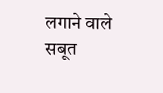लगाने वाले सबूत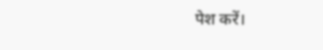पेश करें।